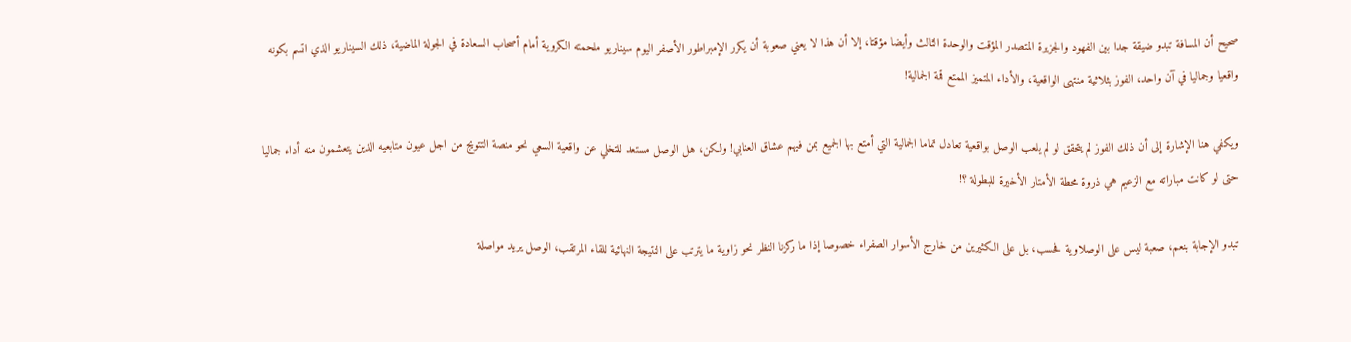صحيح أن المسافة تبدو ضيقة جدا بين الفهود والجزيرة المتصدر المؤقت والوحدة الثالث وأيضا مؤقتا، إلا أن هذا لا يعني صعوبة أن يكرر الإمبراطور الأصفر اليوم سيناريو ملحمته الكروية أمام أصحاب السعادة في الجولة الماضية، ذلك السيناريو الذي اتسم بكونه واقعيا وجماليا في آن واحد، الفوز بثلاثية منتهى الواقعية، والأداء المتميز الممتع قمة الجمالية!

ويكفي هنا الإشارة إلى أن ذلك الفوز لم يتحقق لو لم يلعب الوصل بواقعية تعادل تماما الجمالية التي أمتع بها الجميع بمن فيهم عشاق العنابي! ولكن، هل الوصل مستعد للتخلي عن واقعية السعي نحو منصة التتويج من اجل عيون متابعيه الذين يتعشمون منه أداء جماليا حتى لو كانت مباراته مع الزعيم هي ذروة محطة الأمتار الأخيرة للبطولة ؟!

تبدو الإجابة بنعم، صعبة ليس على الوصلاوية فحسب، بل على الكثيرين من خارج الأسوار الصفراء خصوصا إذا ما ركزنا النظر نحو زاوية ما يترتب على النتيجة النهائية للقاء المرتقب، الوصل يريد مواصلة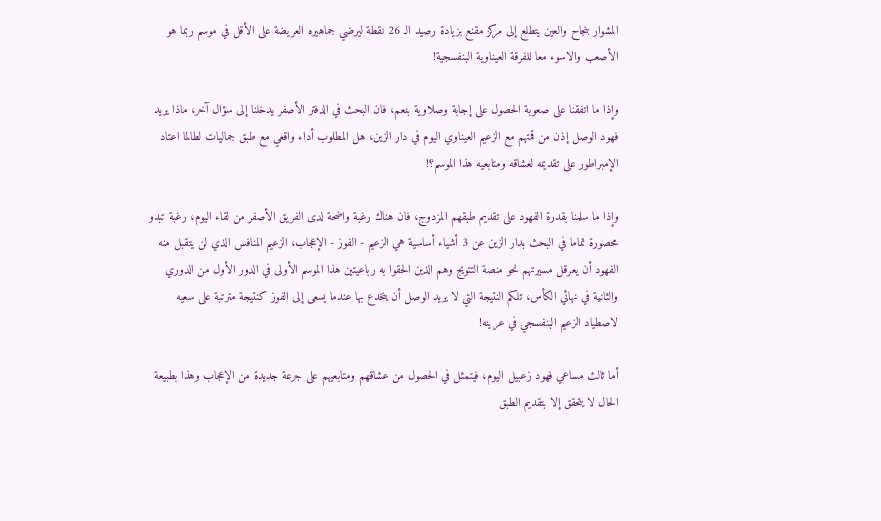المشوار بنجاح والعين يتطلع إلى مركز مقنع بزيادة رصيد الـ 26 نقطة ليرضي جماهيره العريضة على الأقل في موسم ربما هو الأصعب والاسوء معا للفرقة العيناوية البنفسجية!

وإذا ما اتفقنا على صعوبة الحصول على إجابة وصلاوية بنعم، فان البحث في الدفتر الأصفر يدخلنا إلى سؤال آخر، ماذا يريد فهود الوصل إذن من قمتهم مع الزعيم العيناوي اليوم في دار الزين، هل المطلوب أداء واقعي مع طبق جماليات لطالما اعتاد الإمبراطور على تقديمه لعشاقه ومتابعيه هذا الموسم؟!

وإذا ما سلمنا بقدرة الفهود على تقديم طبقهم المزدوج، فان هناك رغبة واضحة لدى الفريق الأصفر من لقاء اليوم، رغبة تبدو محصورة تماما في البحث بدار الزين عن 3 أشياء أساسية هي الزعيم - الفوز - الإعجاب، الزعيم المنافس الذي لن يتقبل منه الفهود أن يعرقل مسيرتهم نحو منصة التتويج وهم الذين الحقوا به رباعيتين هذا الموسم الأولى في الدور الأول من الدوري والثانية في نهائي الكأس، تلكم النتيجة التي لا يريد الوصل أن ينخدع بها عندما يسعى إلى الفوز كنتيجة مترتبة على سعيه لاصطياد الزعيم البنفسجي في عرينه!

أما ثالث مساعي فهود زعبيل اليوم، فيتمثل في الحصول من عشاقهم ومتابعيهم على جرعة جديدة من الإعجاب وهذا بطبيعة الحال لا يتحقق إلا بتقديم الطبق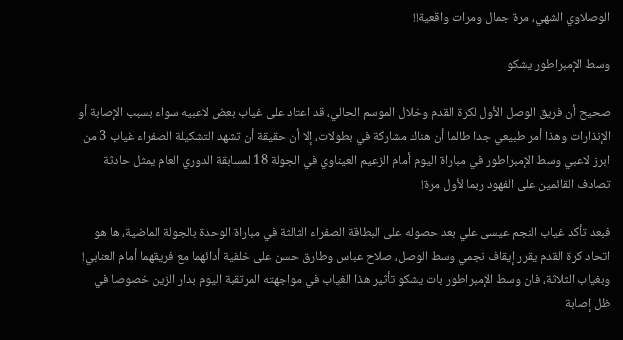الوصلاوي الشهي، مرة جمال ومرات واقعية!!

وسط الإمبراطور يشكو

صحيح أن فريق الوصل الأول لكرة القدم وخلال الموسم الحالي، قد اعتاد على غياب بعض لاعبيه سواء بسبب الإصابة أو الإنذارات وهذا أمر طبيعي جدا طالما أن هناك مشاركة في بطولات، إلا أن حقيقة أن تشهد التشكيلة الصفراء غياب 3 من ابرز لاعبي وسط الإمبراطور في مباراة اليوم أمام الزعيم العيناوي في الجولة 18 لمسابقة الدوري العام يمثل حادثة تصادف القائمين على الفهود ربما لأول مرة!

فبعد تأكد غياب النجم عيسى علي بعد حصوله على البطاقة الصفراء الثالثة في مباراة الوحدة بالجولة الماضية، ها هو اتحاد كرة القدم يقرر إيقاف نجمي وسط الوصل، صلاح عباس وطارق حسن على خلفية أدائهما مع فريقهما أمام العنابي! وبغياب الثلاثة، فان وسط الإمبراطور بات يشكو تأثير هذا الغياب في مواجهته المرتقبة اليوم بدار الزين خصوصا في ظل إصابة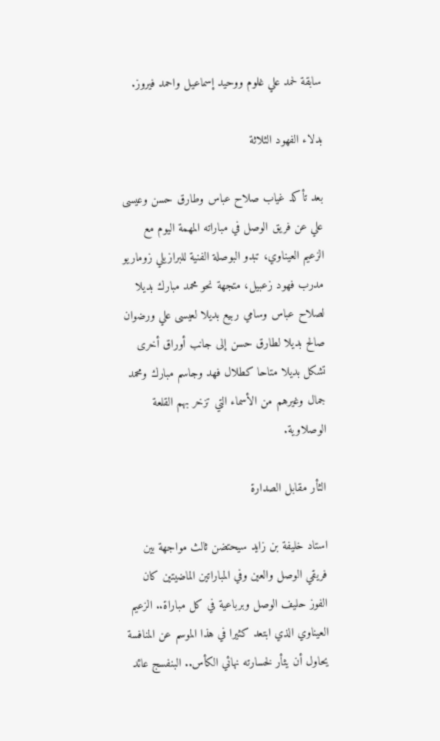سابقة لحمد علي غلوم ووحيد إسماعيل واحمد فيروز.

بدلاء الفهود الثلاثة

بعد تأكد غياب صلاح عباس وطارق حسن وعيسى علي عن فريق الوصل في مباراته المهمة اليوم مع الزعيم العيناوي، تبدو البوصلة الفنية للبرازيلي زوماريو مدرب فهود زعبيل، متجهة نحو محمد مبارك بديلا لصلاح عباس وسامي ربيع بديلا لعيسى علي ورضوان صالح بديلا لطارق حسن إلى جانب أوراق أخرى تشكل بديلا متاحا كطلال فهد وجاسم مبارك ومحمد جمال وغيرهم من الأسماء التي تزخر بهم القلعة الوصلاوية.

الثأر مقابل الصدارة

استاد خليفة بن زايد سيحتضن ثالث مواجهة بين فريقي الوصل والعين وفي المباراتين الماضيتين كان الفوز حليف الوصل وبرباعية في كل مباراة.. الزعيم العيناوي الذي ابتعد كثيرا في هذا الموسم عن المنافسة يحاول أن يثأر لخسارته نهائي الكأس.. البنفسج عائد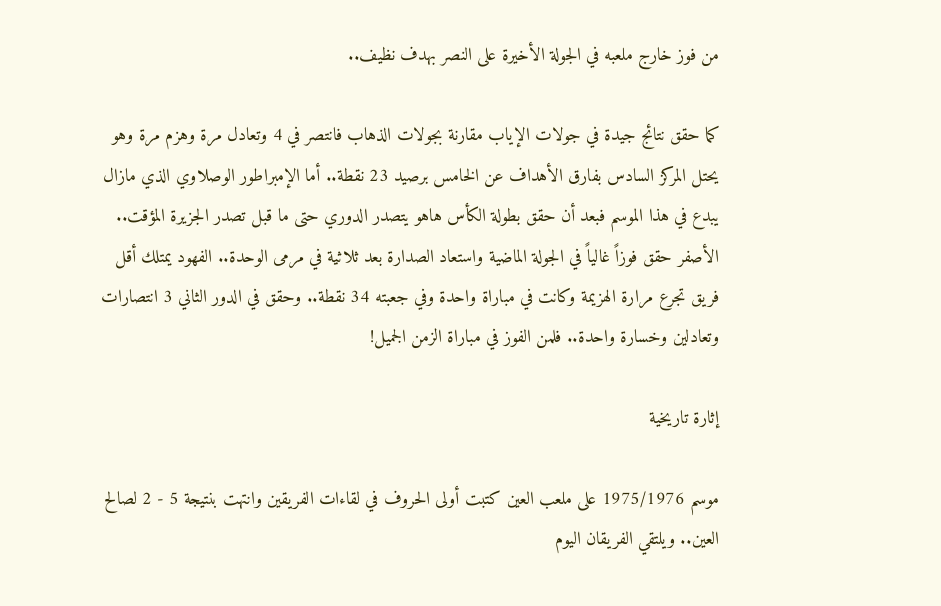من فوز خارج ملعبه في الجولة الأخيرة على النصر بهدف نظيف..

كما حقق نتائج جيدة في جولات الإياب مقارنة بجولات الذهاب فانتصر في 4 وتعادل مرة وهزم مرة وهو يحتل المركز السادس بفارق الأهداف عن الخامس برصيد 23 نقطة.. أما الإمبراطور الوصلاوي الذي مازال يبدع في هذا الموسم فبعد أن حقق بطولة الكأس هاهو يتصدر الدوري حتى ما قبل تصدر الجزيرة المؤقت.. الأصفر حقق فوزاً غالياً في الجولة الماضية واستعاد الصدارة بعد ثلاثية في مرمى الوحدة.. الفهود يمتلك أقل فريق تجرع مرارة الهزيمة وكانت في مباراة واحدة وفي جعبته 34 نقطة.. وحقق في الدور الثاني 3 انتصارات وتعادلين وخسارة واحدة.. فلمن الفوز في مباراة الزمن الجميل!

إثارة تاريخية

موسم 1975/1976 على ملعب العين كتبت أولى الحروف في لقاءات الفريقين وانتهت بنتيجة 5 - 2 لصالح العين.. ويلتقي الفريقان اليوم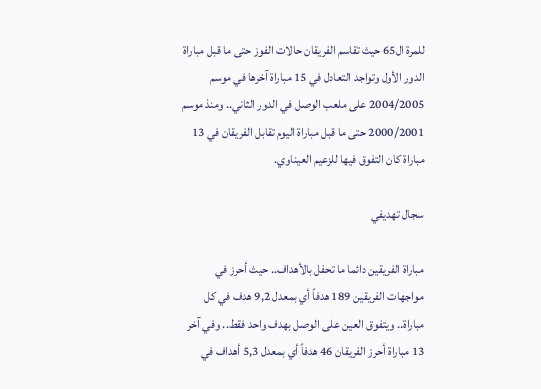للمرة ال65 حيث تقاسم الفريقان حالات الفوز حتى ما قبل مباراة الدور الأول وتواجد التعادل في 15 مباراة آخرها في موسم 2004/2005 على ملعب الوصل في الدور الثاني.. ومنذ موسم 2000/2001 حتى ما قبل مباراة اليوم تقابل الفريقان في 13 مباراة كان التفوق فيها للزعيم العيناوي.

سجال تهديفي

مباراة الفريقين دائما ما تحفل بالأهداف.. حيث أحرز في مواجهات الفريقين 189 هدفاً أي بمعدل 9,2 هدف في كل مباراة.. ويتفوق العين على الوصل بهدف واحد فقط.. وفي آخر 13 مباراة أحرز الفريقان 46 هدفاً أي بمعدل 5,3 أهداف في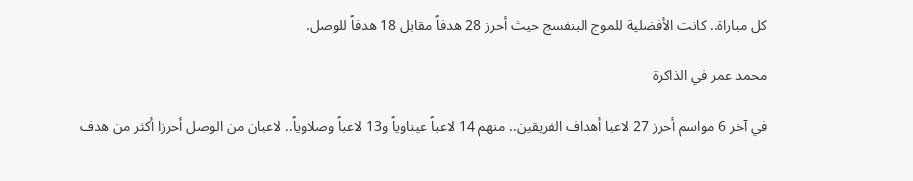كل مباراة.. كانت الأفضلية للموج البنفسج حيث أحرز 28 هدفاً مقابل 18 هدفاً للوصل.

محمد عمر في الذاكرة

في آخر 6 مواسم أحرز 27 لاعبا أهداف الفريقين.. منهم 14 لاعباً عيناوياً و13 لاعباً وصلاوياً.. لاعبان من الوصل أحرزا أكثر من هدف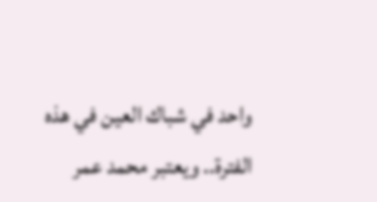واحد في شباك العين في هذه الفترة.. ويعتبر محمد عمر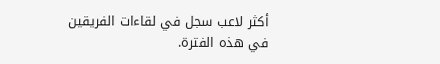أكثر لاعب سجل في لقاءات الفريقين في هذه الفترة.